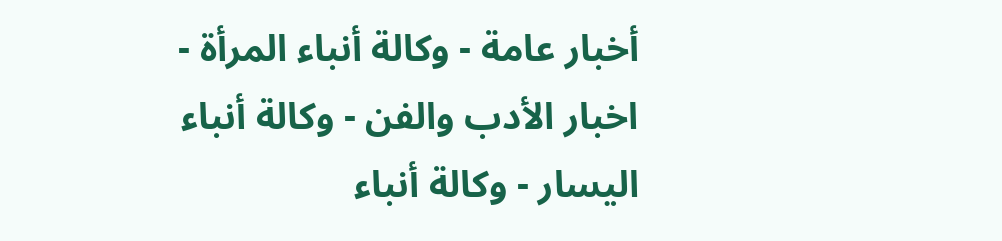أخبار عامة - وكالة أنباء المرأة - اخبار الأدب والفن - وكالة أنباء اليسار - وكالة أنباء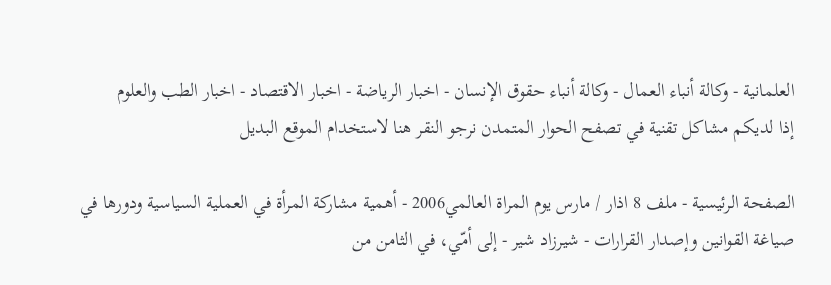العلمانية - وكالة أنباء العمال - وكالة أنباء حقوق الإنسان - اخبار الرياضة - اخبار الاقتصاد - اخبار الطب والعلوم
إذا لديكم مشاكل تقنية في تصفح الحوار المتمدن نرجو النقر هنا لاستخدام الموقع البديل

الصفحة الرئيسية - ملف 8 اذار / مارس يوم المراة العالمي2006 - أهمية مشاركة المرأة في العملية السياسية ودورها في صياغة القوانين وإصدار القرارات - شيرزاد شير - إلى أمّي، في الثامن من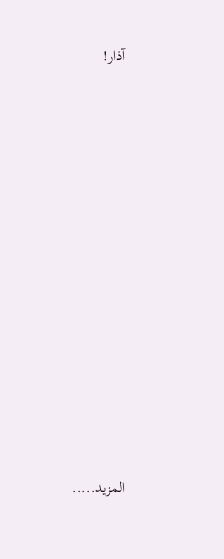آذار!














المزيد.....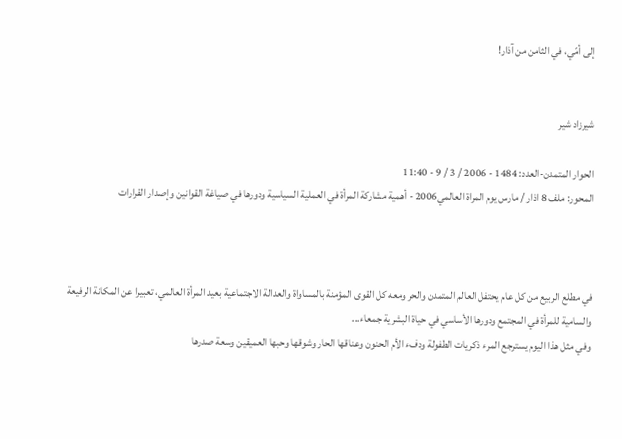إلى أمّي، في الثامن من آذار!


شيرزاد شير

الحوار المتمدن-العدد: 1484 - 2006 / 3 / 9 - 11:40
المحور: ملف 8 اذار / مارس يوم المراة العالمي2006 - أهمية مشاركة المرأة في العملية السياسية ودورها في صياغة القوانين وإصدار القرارات



في مطلع الربيع من كل عام يحتفل العالم المتمدن والحر ومعه كل القوى المؤمنة بالمساواة والعدالة الاجتماعية بعيد المرأة العالمي، تعبيرا عن المكانة الرفيعة والسامية للمرأة في المجتمع ودورها الأساسي في حياة البشرية جمعاء...
وفي مثل هذا اليوم يسترجع المرء ذكريات الطفولة ودفء الأم الحنون وعناقها الحار وشوقها وحبها العميقين وسعة صدرها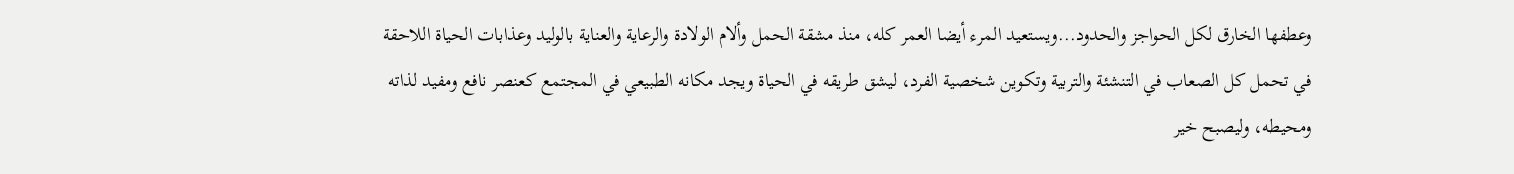وعطفها الخارق لكل الحواجز والحدود...ويستعيد المرء أيضا العمر كله، منذ مشقة الحمل وألام الولادة والرعاية والعناية بالوليد وعذابات الحياة اللاحقة في تحمل كل الصعاب في التنشئة والتربية وتكوين شخصية الفرد، ليشق طريقه في الحياة ويجد مكانه الطبيعي في المجتمع كعنصر نافع ومفيد لذاته ومحيطه، وليصبح خير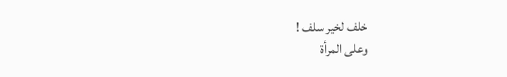خلف لخير سلف !
وعلى المرأة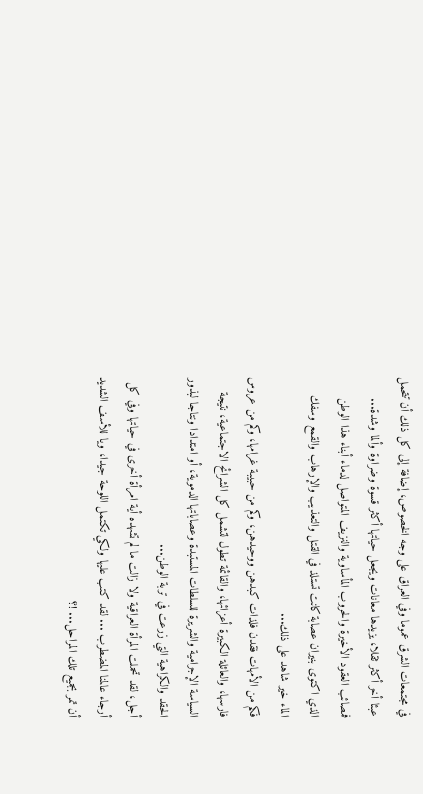في مجتمعات الشرق عموما وفي العراق على وجه الخصوص، إضافة إلى كل ذلك أن تتحمل عبئا أخر أكثر ثقلا، يزيدها معانات ويجعل حياتها أكثر قسوة وضراوة وألما وشدة... فمصائب العقود الأخيرة والحروب المأساوية والنزيف المتواصل لدماء أبناء هذا الوطن الذي اكتوى بنيران عصابة كانت تستلذ في القتل والتعذيب والإرهاب والقمع وسفك الماء خير شاهد على ذلك...
فكم من الأمهات فقدن فلذات كبدهن ووحيدهن، وكم من حبيبة غرامها، وكم من عروس فارسها، والعائلة الكبيرة أعزائها، والقائمة تطول لتشمل كل الشرائح الاجتماعية، نتيجة السياسة الإجرامية والشريرة للسلطات المستبدة وعصاباتها الدموية، أو امتدادا ونتاجا لبذور الحقد والكراهية التي زرعت في تربة الوطن...
أجل، لقد تحملت المرأة العراقية ولا زالت ما لم تشهده أية امرأة أخرى في حياتها وفي كل أرجاء عالمنا المضطرب ... لقد كتب عليها ولكي تكتمل اللوحة جيدا، ويا للأسف الشديد أن تمر بجميع تلك المراحل... !؟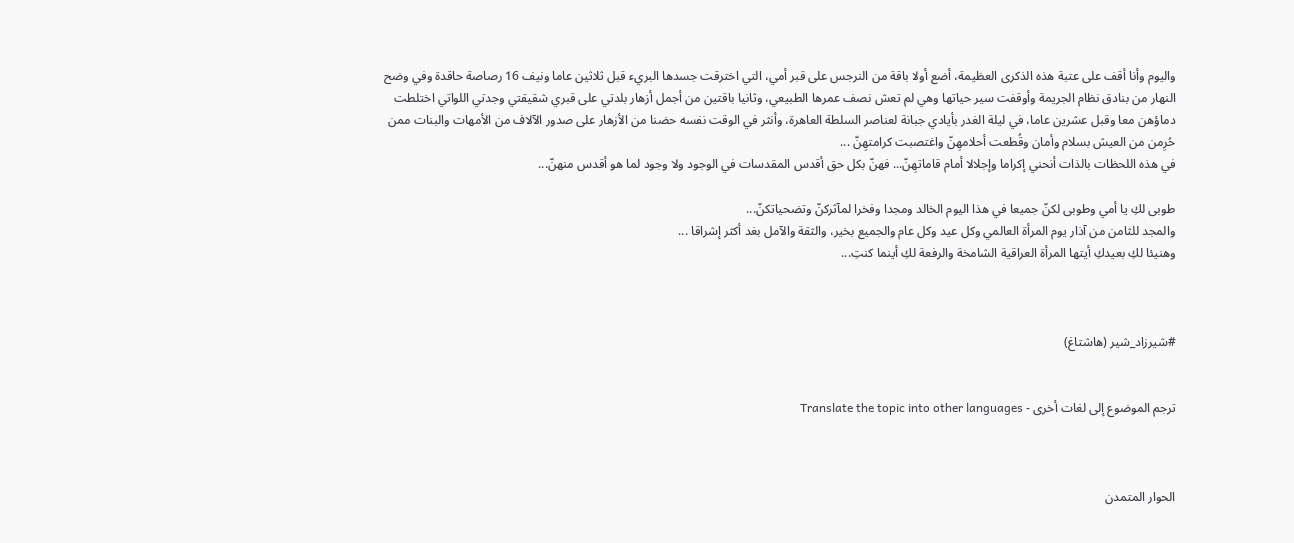واليوم وأنا أقف على عتبة هذه الذكرى العظيمة، أضع أولا باقة من النرجس على قبر أمي، التي اخترقت جسدها البريء قبل ثلاثين عاما ونيف 16 رصاصة حاقدة وفي وضح النهار من بنادق نظام الجريمة وأوقفت سير حياتها وهي لم تعش نصف عمرها الطبيعي، وثانيا باقتين من أجمل أزهار بلدتي على قبري شقيقتي وجدتي اللواتي اختلطت دماؤهن معا وقبل عشرين عاما، في ليلة الغدر بأيادي جبانة لعناصر السلطة العاهرة، وأنثر في الوقت نفسه حضنا من الأزهار على صدور الآلاف من الأمهات والبنات ممن حُرِمن من العيش بسلام وأمان وقُطعت أحلامهِنّ واغتصبت كرامتهِنّ ...
في هذه اللحظات بالذات أنحني إكراما وإجلالا أمام قاماتهِنّ... فهنّ بكل حق أقدس المقدسات في الوجود ولا وجود لما هو أقدس منهنّ...

طوبى لكِ يا أمي وطوبى لكنّ جميعا في هذا اليوم الخالد ومجدا وفخرا لمآثركنّ وتضحياتكنّ...
والمجد للثامن من آذار يوم المرأة العالمي وكل عيد وكل عام والجميع بخير، والثقة والآمل بغد أكثر إشراقا ...
وهنيئا لكِ بعيدكِ أيتها المرأة العراقية الشامخة والرفعة لكِ أينما كنتِ...



#شيرزاد_شير (هاشتاغ)


ترجم الموضوع إلى لغات أخرى - Translate the topic into other languages



الحوار المتمدن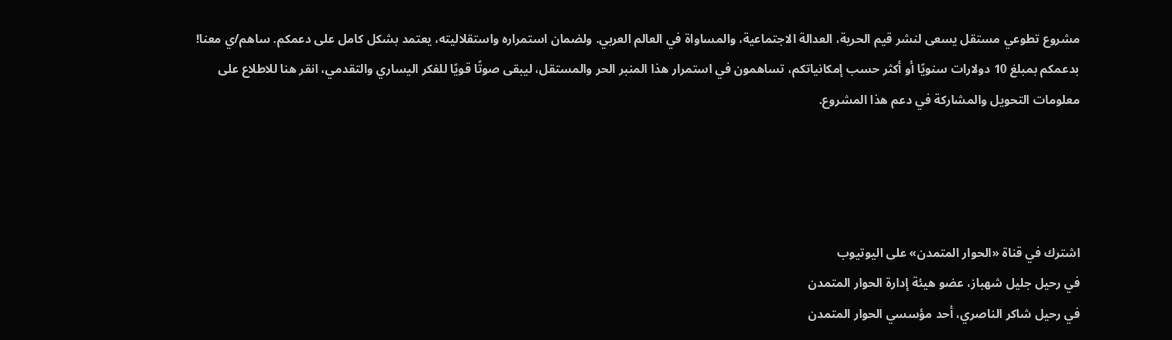مشروع تطوعي مستقل يسعى لنشر قيم الحرية، العدالة الاجتماعية، والمساواة في العالم العربي. ولضمان استمراره واستقلاليته، يعتمد بشكل كامل على دعمكم. ساهم/ي معنا! بدعمكم بمبلغ 10 دولارات سنويًا أو أكثر حسب إمكانياتكم، تساهمون في استمرار هذا المنبر الحر والمستقل، ليبقى صوتًا قويًا للفكر اليساري والتقدمي، انقر هنا للاطلاع على معلومات التحويل والمشاركة في دعم هذا المشروع.




اشترك في قناة «الحوار المتمدن» على اليوتيوب
في رحيل جليل شهباز، عضو هيئة إدارة الحوار المتمدن
في رحيل شاكر الناصري، أحد مؤسسي الحوار المتمدن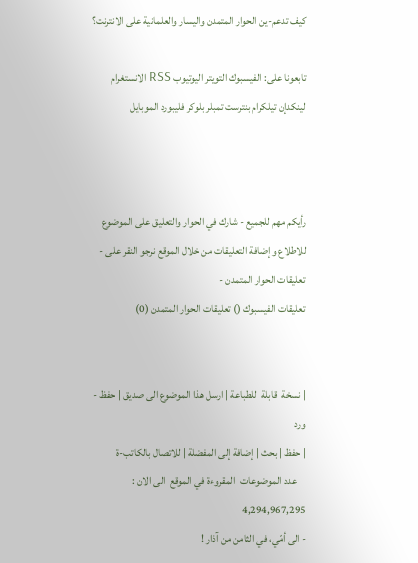كيف تدعم-ين الحوار المتمدن واليسار والعلمانية على الانترنت؟

تابعونا على: الفيسبوك التويتر اليوتيوب RSS الانستغرام لينكدإن تيلكرام بنترست تمبلر بلوكر فليبورد الموبايل



رأيكم مهم للجميع - شارك في الحوار والتعليق على الموضوع
للاطلاع وإضافة التعليقات من خلال الموقع نرجو النقر على - تعليقات الحوار المتمدن -
تعليقات الفيسبوك () تعليقات الحوار المتمدن (0)


| نسخة  قابلة  للطباعة | ارسل هذا الموضوع الى صديق | حفظ - ورد
| حفظ | بحث | إضافة إلى المفضلة | للاتصال بالكاتب-ة
    عدد الموضوعات  المقروءة في الموقع  الى الان : 4,294,967,295
- الى أمّي، في الثامن من آذار !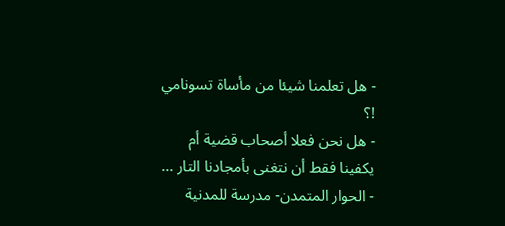- هل تعلمنا شيئا من مأساة تسونامي !؟
- هل نحن فعلا أصحاب قضية أم يكفينا فقط أن نتغنى بأمجادنا التار ...
- الحوار المتمدن- مدرسة للمدنية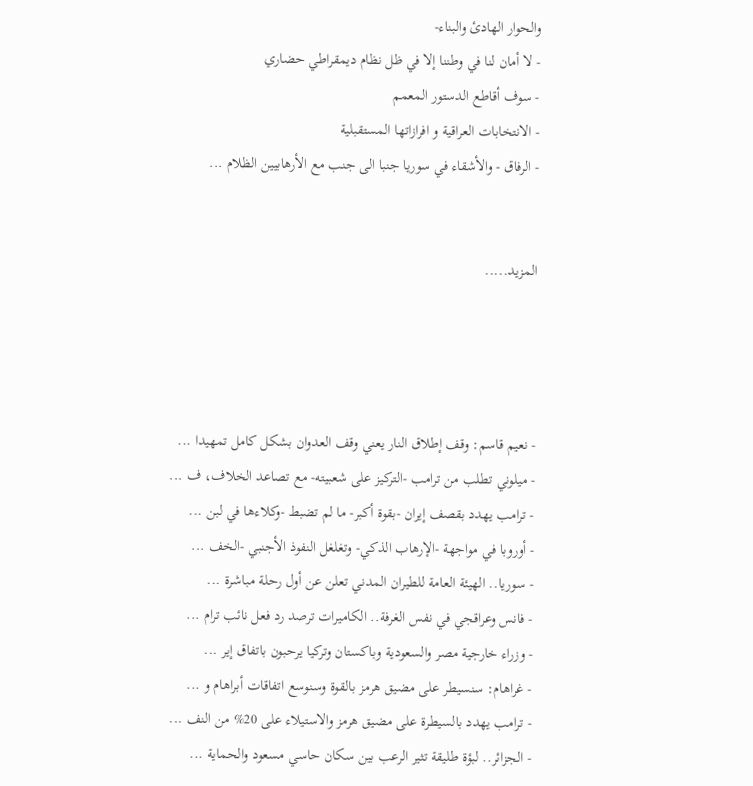والحوار الهادئ والبناء-
- لا أمان لنا في وطننا إلا في ظل نظام ديمقراطي حضاري
- سوف أقاطع الدستور المعمم
- الانتخابات العراقية و افرازاتها المستقبلية
- الرفاق - والأشقاء في سوريا جنبا الى جنب مع الأرهابيين الظلام ...


المزيد.....




- نعيم قاسم: وقف إطلاق النار يعني وقف العدوان بشكل كامل تمهيدا ...
- ميلوني تطلب من ترامب -التركيز على شعبيته- مع تصاعد الخلاف، ف ...
- ترامب يهدد بقصف إيران -بقوة أكبر- ما لم تضبط -وكلاءها في لبن ...
- أوروبا في مواجهة -الإرهاب الذكي- وتغلغل النفوذ الأجنبي -الخف ...
- سوريا.. الهيئة العامة للطيران المدني تعلن عن أول رحلة مباشرة ...
- فانس وعراقجي في نفس الغرفة.. الكاميرات ترصد رد فعل نائب ترام ...
- وزراء خارجية مصر والسعودية وباكستان وتركيا يرحبون باتفاق إير ...
- غراهام: سنسيطر على مضيق هرمز بالقوة وسنوسع اتفاقات أبراهام و ...
- ترامب يهدد بالسيطرة على مضيق هرمز والاستيلاء على 20% من النف ...
- الجزائر.. لبؤة طليقة تثير الرعب بين سكان حاسي مسعود والحماية ...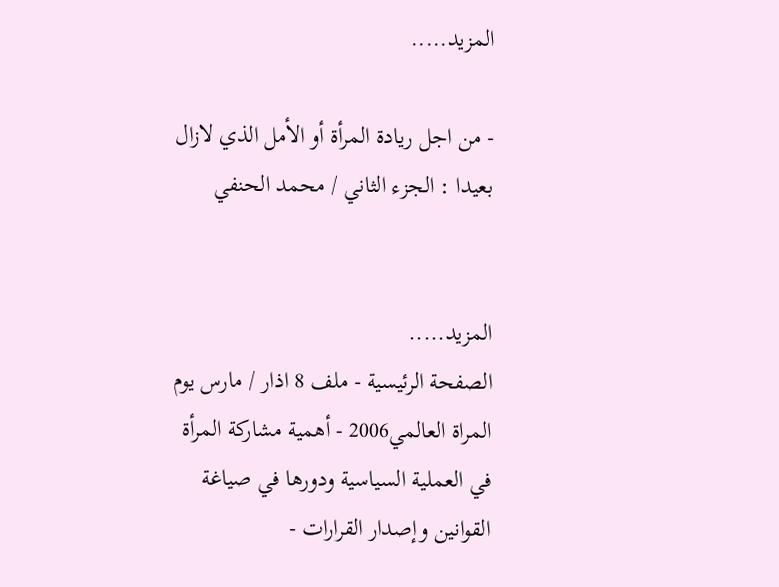المزيد.....

- من اجل ريادة المرأة أو الأمل الذي لازال بعيدا : الجزء الثاني / محمد الحنفي


المزيد.....
الصفحة الرئيسية - ملف 8 اذار / مارس يوم المراة العالمي2006 - أهمية مشاركة المرأة في العملية السياسية ودورها في صياغة القوانين وإصدار القرارات -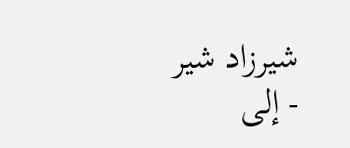شيرزاد شير - إلى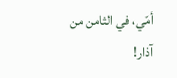أمّي، في الثامن من آذار!